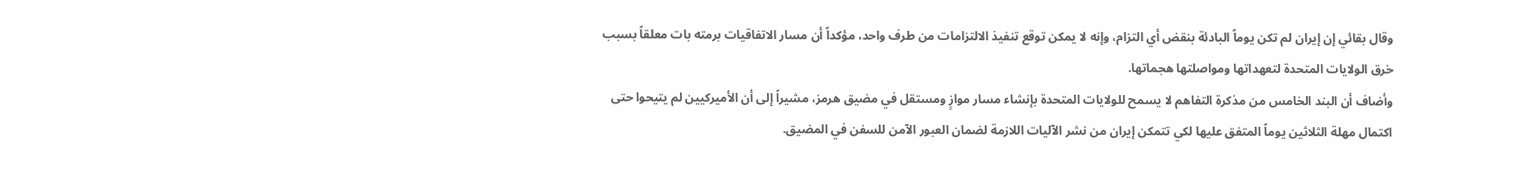وقال بقائي إن إيران لم تكن يوماً البادئة بنقض أي التزام، وإنه لا يمكن توقع تنفيذ الالتزامات من طرف واحد، مؤكداً أن مسار الاتفاقيات برمته بات معلقاً بسبب خرق الولايات المتحدة لتعهداتها ومواصلتها هجماتها.
وأضاف أن البند الخامس من مذكرة التفاهم لا يسمح للولايات المتحدة بإنشاء مسار موازٍ ومستقل في مضيق هرمز، مشيراً إلى أن الأميركيين لم يتيحوا حتى اكتمال مهلة الثلاثين يوماً المتفق عليها لكي تتمكن إيران من نشر الآليات اللازمة لضمان العبور الآمن للسفن في المضيق.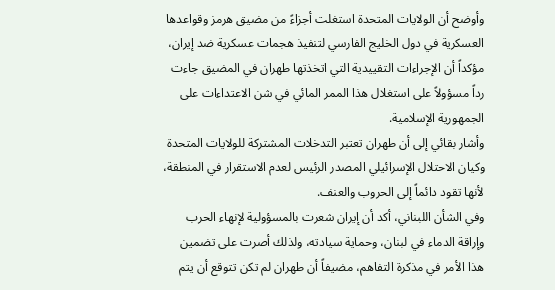وأوضح أن الولايات المتحدة استغلت أجزاءً من مضيق هرمز وقواعدها العسكرية في دول الخليج الفارسي لتنفيذ هجمات عسكرية ضد إيران، مؤكداً أن الإجراءات التقييدية التي اتخذتها طهران في المضيق جاءت رداً مسؤولاً على استغلال هذا الممر المائي في شن الاعتداءات على الجمهورية الإسلامية.
وأشار بقائي إلى أن طهران تعتبر التدخلات المشتركة للولايات المتحدة وكيان الاحتلال الإسرائيلي المصدر الرئيس لعدم الاستقرار في المنطقة، لأنها تقود دائماً إلى الحروب والعنف.
وفي الشأن اللبناني، أكد أن إيران شعرت بالمسؤولية لإنهاء الحرب وإراقة الدماء في لبنان، وحماية سيادته، ولذلك أصرت على تضمين هذا الأمر في مذكرة التفاهم، مضيفاً أن طهران لم تكن تتوقع أن يتم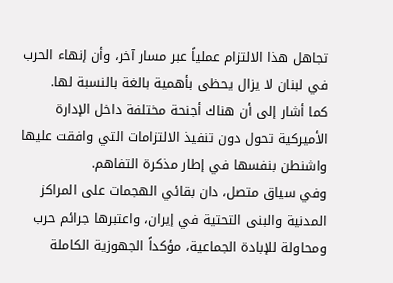تجاهل هذا الالتزام عملياً عبر مسار آخر، وأن إنهاء الحرب في لبنان لا يزال يحظى بأهمية بالغة بالنسبة لها.
كما أشار إلى أن هناك أجنحة مختلفة داخل الإدارة الأميركية تحول دون تنفيذ الالتزامات التي وافقت عليها واشنطن بنفسها في إطار مذكرة التفاهم.
وفي سياق متصل، دان بقائي الهجمات على المراكز المدنية والبنى التحتية في إيران، واعتبرها جرائم حرب ومحاولة للإبادة الجماعية، مؤكداً الجهوزية الكاملة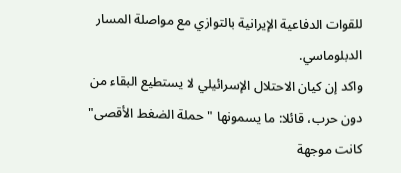للقوات الدفاعية الإيرانية بالتوازي مع مواصلة المسار الدبلوماسي.
واكد إن كيان الاحتلال الإسرائيلي لا يستطيع البقاء من دون حرب، قائلا: ما يسمونها "حملة الضغط الأقصى" كانت موجهة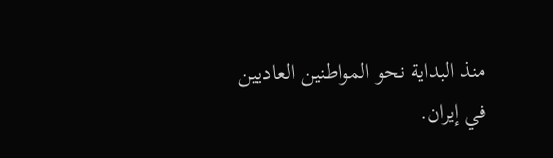منذ البداية نحو المواطنين العاديين في إيران.